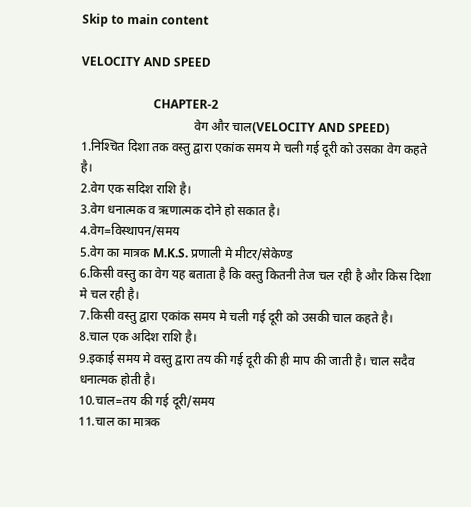Skip to main content

VELOCITY AND SPEED

                        CHAPTER-2
                                    वेग और चाल(VELOCITY AND SPEED)
1.निश्‍चित दिशा तक वस्‍तु द्वारा एकांक समय मे चली गई दूरी को उसका वेग कहते है।
2.वेग एक सदिश राशि है।
3.वेग धनात्‍मक व ऋणात्‍मक दोने हो सकात है।
4.वेग=विस्‍थापन/समय
5.वेग का मात्रक M.K.S. प्रणाली मे मीटर/सेकेण्‍ड
6.किसी वस्‍तु का वेग यह बताता है कि वस्‍तु कितनी तेज चल रही है और किस दिशा मे चल रही है।
7.किसी वस्‍तु द्वारा एकांक समय मे चली गई दूरी को उसकी चाल कहते है।
8.चाल एक अदिश राशि है।
9.इकाई समय मे वस्‍तु द्वारा तय की गई दूरी की ही माप की जाती है। चाल सदैव धनात्‍मक होती है।
10.चाल=तय की गई दूरी/समय
11.चाल का मात्रक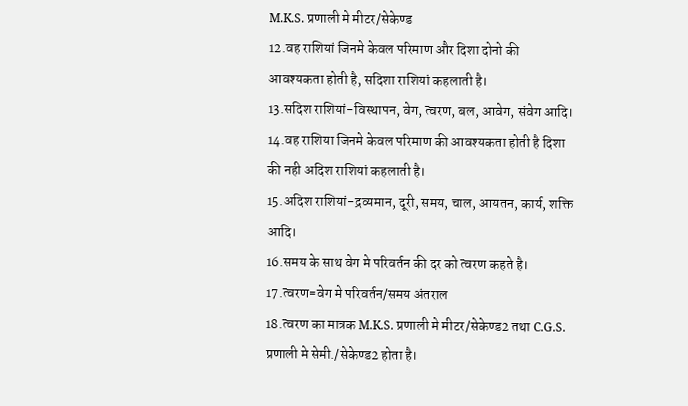M.K.S. प्रणाली मे मीटर/सेकेण्‍ड
12.वह राशियां जिनमे केवल परिमाण और दिशा दोनो की आवश्‍यकता होती है, सदिशा राशियां कहलाती है।
13.सदिश राशियां-विस्‍थापन, वेग, त्‍वरण, बल, आवेग, संवेग आदि।
14.वह राशिया जिनमे केवल परिमाण की आवश्‍यकता होती है दिशा की नही अदिश राशियां कहलाती है।
15.अदिश राशियां-द्रव्‍यमान, दूरी, समय, चाल, आयतन, कार्य, शक्ति आदि।
16.समय के साथ वेग मे परिवर्तन की दर को त्‍वरण कहते है।
17.त्‍वरण=वेग मे परिवर्तन/समय अंतराल
18.त्‍वरण का मात्रक M.K.S. प्रणाली मे मीटर/सेकेण्‍ड2 तथा C.G.S. प्रणाली मे सेमी./सेकेण्‍ड2 होता है।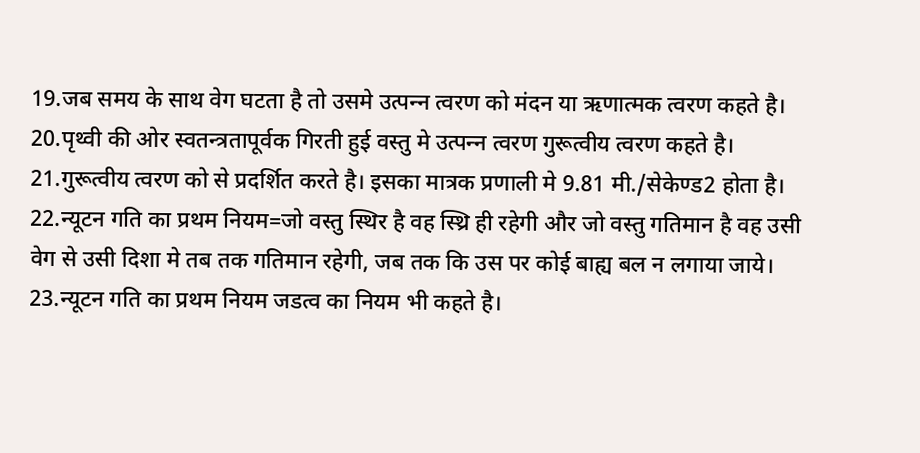19.जब समय के साथ वेग घटता है तो उसमे उत्‍पन्‍न त्‍वरण को मंदन या ऋणात्‍मक त्‍वरण कहते है।
20.पृथ्‍वी की ओर स्‍वतन्‍त्रतापूर्वक गिरती हुई वस्‍तु मे उत्‍पन्‍न त्‍वरण गुरूत्‍वीय त्‍वरण कहते है।
21.गुरूत्‍वीय त्‍वरण को से प्रदर्शित करते है। इसका मात्रक प्रणाली मे 9.81 मी./सेकेण्ड2 होता है।
22.न्‍यूटन गति का प्रथम नियम=जो वस्‍तु स्थिर है वह स्थ्रि ही रहेगी और जो वस्‍तु गतिमान है वह उसी वेग से उसी दिशा मे तब तक गतिमान रहेगी, जब तक कि उस पर कोई बाह्य बल न लगाया जाये।
23.न्‍यूटन गति का प्रथम नियम जडत्‍व का नियम भी कहते है।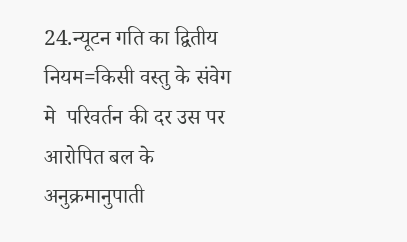24.न्‍यूटन गति का द्वितीय नियम=किसी वस्‍तु के संवेग मे  परिवर्तन की दर उस पर आरोपित बल के अनुक्रमानुपाती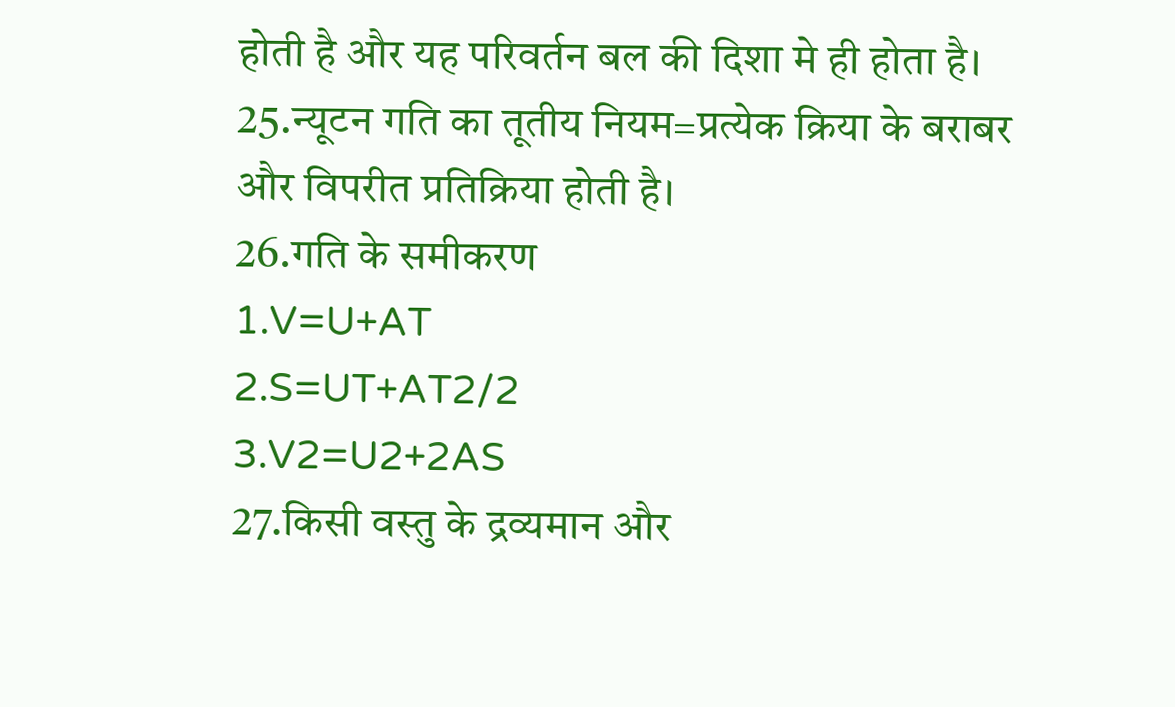होती है और यह परिवर्तन बल की दिशा मे ही होता है।
25.न्‍यूटन गति का तूतीय नियम=प्रत्येक क्रिया के बराबर और विपरीत प्रतिक्रिया होती है।
26.गति के समीकरण
1.V=U+AT
2.S=UT+AT2/2
3.V2=U2+2AS
27.किसी वस्‍तु के द्रव्‍यमान और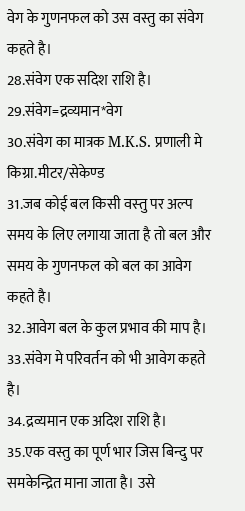वेग के गुणनफल को उस वस्‍तु का संवेग कहते है।
28.संवेग एक सदिश राशि है।
29.संवेग=द्रव्‍यमान*वेग
30.संवेग का मात्रक M.K.S. प्रणाली मे किग्रा.मीटर/सेकेण्‍ड
31.जब कोई बल किसी वस्‍तु पर अल्‍प समय के लिए लगाया जाता है तो बल और समय के गुणनफल को बल का आवेग कहते है।
32.आवेग बल के कुल प्रभाव की माप है।
33.संवेग मे परिवर्तन को भी आवेग कहते है।
34.द्रव्‍यमान एक अदिश राशि है।
35.एक वस्‍तु का पूर्ण भार जिस बिन्‍दु पर समकेन्द्रित माना जाता है। उसे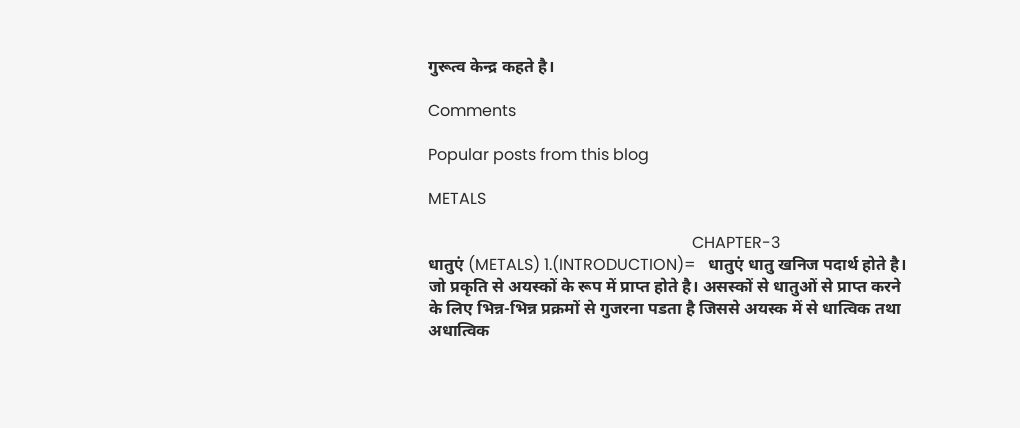गुरूत्‍व केन्‍द्र कहते है।

Comments

Popular posts from this blog

METALS

                                                                  CHAPTER-3                                                                 धातुएं (METALS) 1.(INTRODUCTION)=   धातुएं धातु खनिज पदार्थ होते है। जो प्रकृति से अयस्कों के रूप में प्राप्त होते है। असस्कों से धातुओं से प्राप्त करने के लिए भिन्न-भिन्न प्रक्रमों से गुजरना पडता है जिससे अयस्क में से धात्विक तथा अधात्विक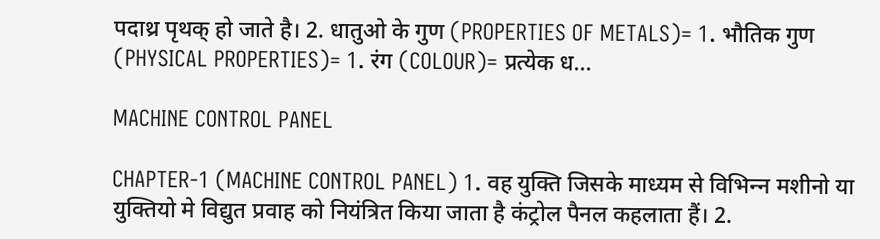पदाथ्र पृथक् हो जाते है। 2. धातुओ के गुण (PROPERTIES OF METALS)= 1. भौतिक गुण (PHYSICAL PROPERTIES)= 1. रंग (COLOUR)= प्रत्येक ध...

MACHINE CONTROL PANEL

CHAPTER-1 (MACHINE CONTROL PANEL) 1. वह युक्ति जिसके माध्‍यम से विभिन्‍न मशीनो या युक्तियो मे विद्युत प्रवाह को नियंत्रित किया जाता है कंट्रोल पैनल कहलाता हैं। 2.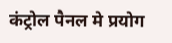कंट्रोल पैनल मे प्रयोग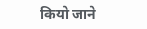कियो जाने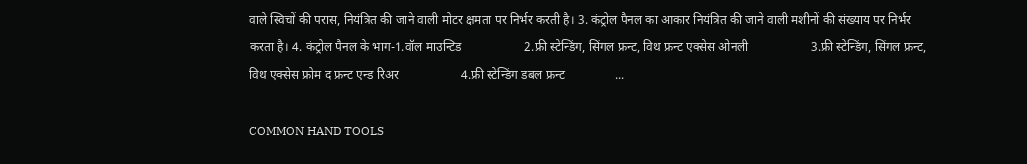वाले स्विचों की परास, नियंत्रित की जाने वाली मोटर क्षमता पर निर्भर करती है। 3. कंट्रोल पैनल का आकार नियंत्रित की जाने वाली मशीनों की संख्‍याय पर निर्भर करता है। 4. कंट्रोल पैनल के भाग-1.वॉल माउन्टिड                    2.फ्री स्‍टेन्डिंग, सिंगल फ्रन्‍ट, विथ फ्रन्‍ट एक्‍सेस ओनली                    3.फ्री स्‍टेन्डिंग, सिंगल फ्रन्‍ट, विथ एक्‍सेस फ्रोम द फ्रन्‍ट एन्‍ड रिअर                    4.फ्री स्‍टेन्डिंग डबल फ्रन्‍ट                ...

COMMON HAND TOOLS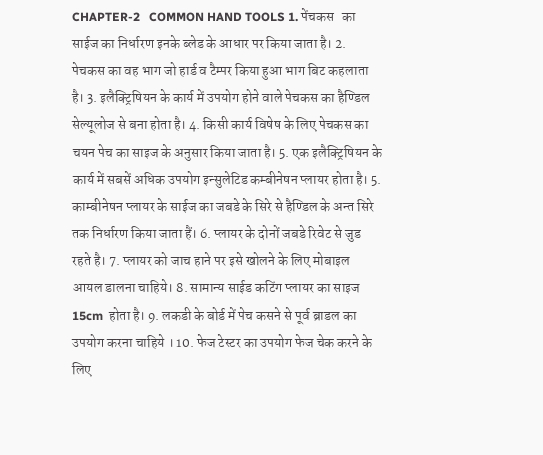CHAPTER-2   COMMON HAND TOOLS 1. पेंचकस   का साईज का निर्धारण इनके ब्लेड के आधार पर किया जाता है। 2. पेचकस का वह भाग जो हार्ड व टैम्पर किया हुआ भाग बिट कहलाता है। 3. इलैक्ट्रिषियन के कार्य में उपयोग होने वाले पेचकस का हैण्डिल सेल्यूलोज से बना होता है। 4. किसी कार्य विषेष के लिए पेचकस का चयन पेच का साइज के अनुसार किया जाता है। 5. एक इलैक्ट्रिषियन के कार्य में सबसें अधिक उपयोग इन्सुलेटिड कम्बीनेषन प्लायर होता है। 5. काम्बीनेषन प्लायर के साईज का जबडे के सिरे से हैण्डिल के अन्त सिरे तक निर्धारण किया जाता हैं। 6. प्लायर के दोनों जबडे रिवेट से जुड रहते है। 7. प्लायर को जाच हाने पर इसे खोलने के लिए मोबाइल आयल डालना चाहिये। 8. सामान्य साईड कटिंग प्लायर का साइज   15cm  होता है। 9. लकडी के बोर्ड में पेच कसने से पूर्व ब्राडल का उपयोग करना चाहिये । 10. फेज टेस्टर का उपयोग फेज चेक करने के लिए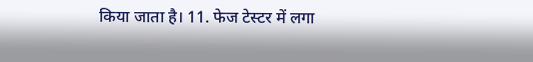किया जाता है। 11. फेज टेस्टर में लगा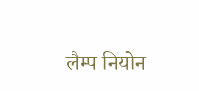लैम्प नियोन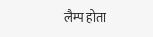लैम्प होता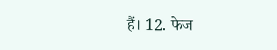हैं। 12. फेज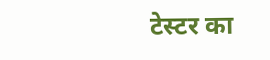टेस्टर का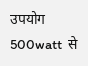उपयोग   500watt  से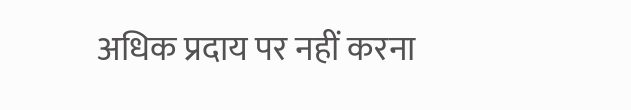अधिक प्रदाय पर नहीं करना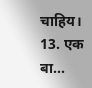चाहिय। 13. एक बा...